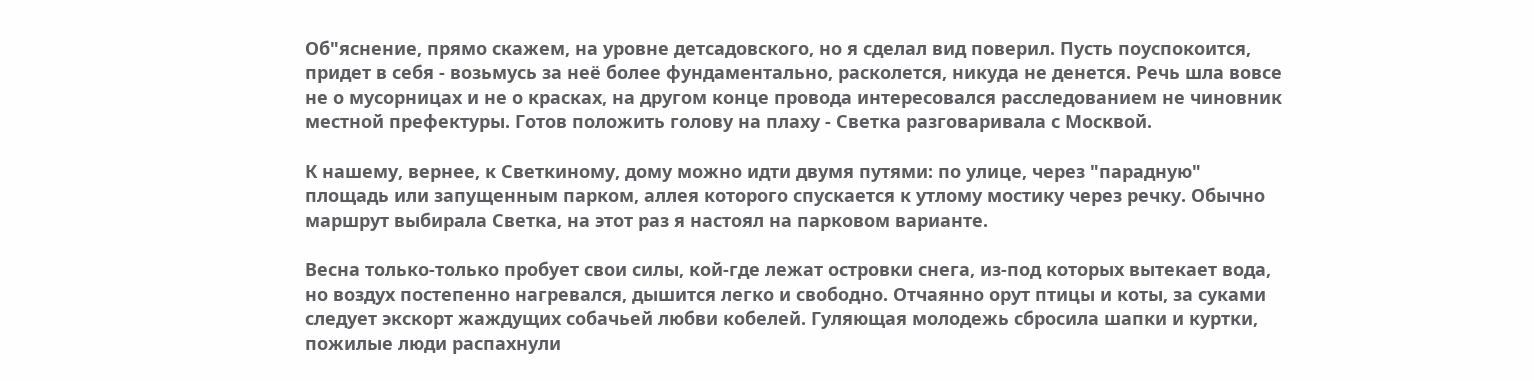Об"яснение, прямо скажем, на уровне детсадовского, но я сделал вид поверил. Пусть поуспокоится, придет в себя - возьмусь за неё более фундаментально, расколется, никуда не денется. Речь шла вовсе не о мусорницах и не о красках, на другом конце провода интересовался расследованием не чиновник местной префектуры. Готов положить голову на плаху - Светка разговаривала с Москвой.

К нашему, вернее, к Светкиному, дому можно идти двумя путями: по улице, через "парадную" площадь или запущенным парком, аллея которого спускается к утлому мостику через речку. Обычно маршрут выбирала Светка, на этот раз я настоял на парковом варианте.

Весна только-только пробует свои силы, кой-где лежат островки снега, из-под которых вытекает вода, но воздух постепенно нагревался, дышится легко и свободно. Отчаянно орут птицы и коты, за суками следует экскорт жаждущих собачьей любви кобелей. Гуляющая молодежь сбросила шапки и куртки, пожилые люди распахнули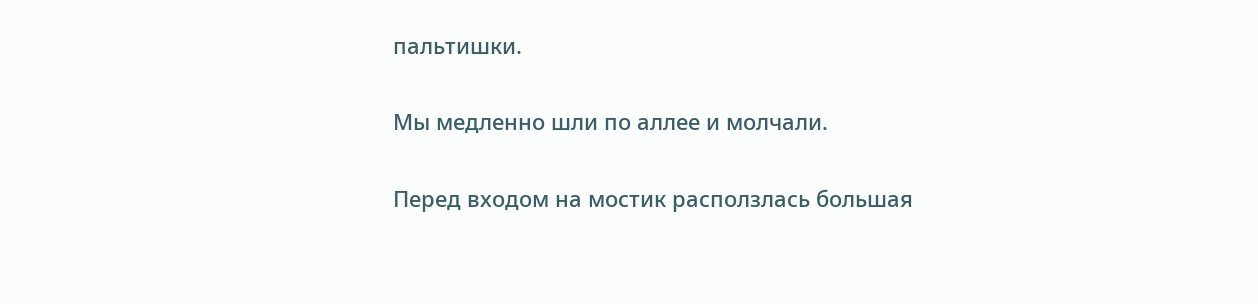пальтишки.

Мы медленно шли по аллее и молчали.

Перед входом на мостик расползлась большая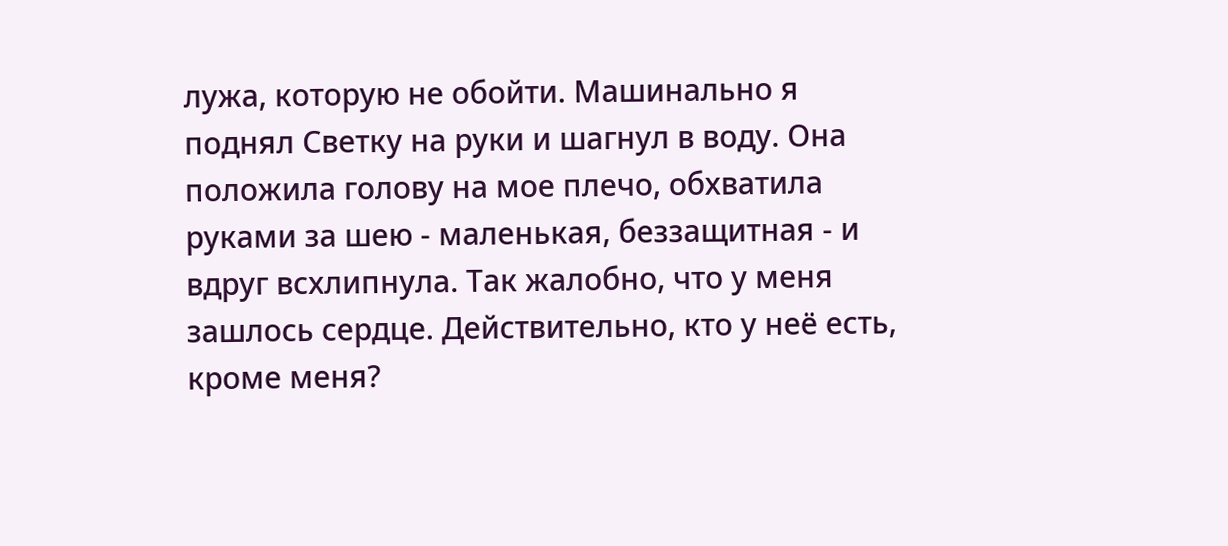лужа, которую не обойти. Машинально я поднял Светку на руки и шагнул в воду. Она положила голову на мое плечо, обхватила руками за шею - маленькая, беззащитная - и вдруг всхлипнула. Так жалобно, что у меня зашлось сердце. Действительно, кто у неё есть, кроме меня?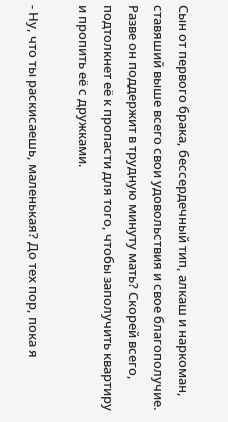Сын от первого брака, бессердечный тип, алкаш и наркоман, ставяший выше всего свои удовольствия и свое благополучие. Разве он поддержит в трудную минуту мать? Скорей всего, подтолкнет её к пропасти для того, чтобы заполучить квартиру и пропить её с дружками.

- Ну, что ты раскисаешь, маленькая? До тех пор, пока я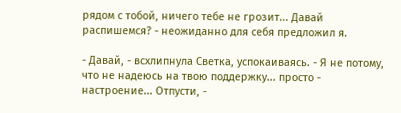рядом с тобой, ничего тебе не грозит... Давай распишемся? - неожиданно для себя предложил я.

- Давай, - всхлипнула Светка, успокаиваясь. - Я не потому, что не надеюсь на твою поддержку... просто - настроение... Отпусти, -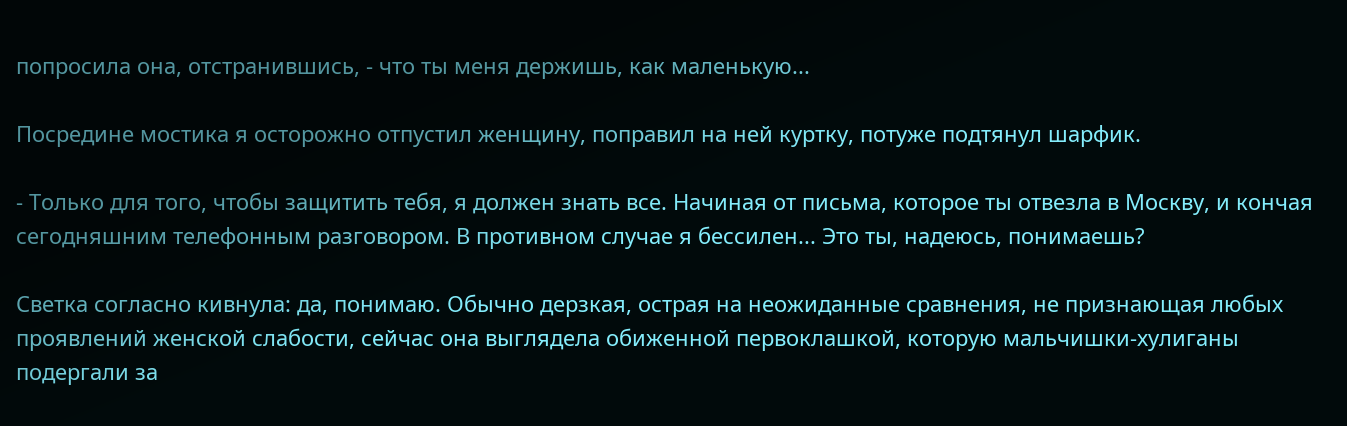попросила она, отстранившись, - что ты меня держишь, как маленькую...

Посредине мостика я осторожно отпустил женщину, поправил на ней куртку, потуже подтянул шарфик.

- Только для того, чтобы защитить тебя, я должен знать все. Начиная от письма, которое ты отвезла в Москву, и кончая сегодняшним телефонным разговором. В противном случае я бессилен... Это ты, надеюсь, понимаешь?

Светка согласно кивнула: да, понимаю. Обычно дерзкая, острая на неожиданные сравнения, не признающая любых проявлений женской слабости, сейчас она выглядела обиженной первоклашкой, которую мальчишки-хулиганы подергали за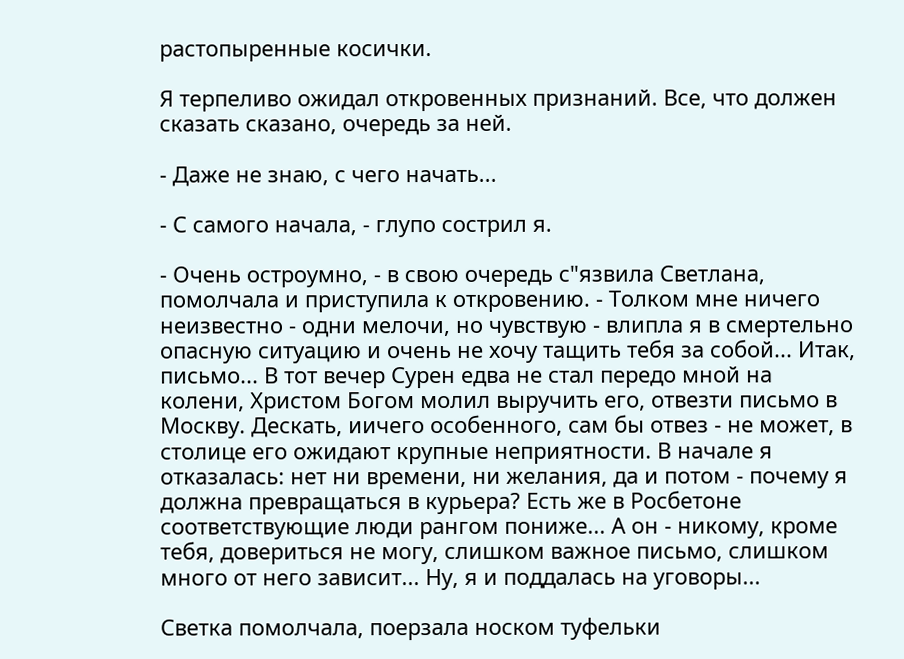растопыренные косички.

Я терпеливо ожидал откровенных признаний. Все, что должен сказать сказано, очередь за ней.

- Даже не знаю, с чего начать...

- С самого начала, - глупо сострил я.

- Очень остроумно, - в свою очередь с"язвила Светлана, помолчала и приступила к откровению. - Толком мне ничего неизвестно - одни мелочи, но чувствую - влипла я в смертельно опасную ситуацию и очень не хочу тащить тебя за собой... Итак, письмо... В тот вечер Сурен едва не стал передо мной на колени, Христом Богом молил выручить его, отвезти письмо в Москву. Дескать, иичего особенного, сам бы отвез - не может, в столице его ожидают крупные неприятности. В начале я отказалась: нет ни времени, ни желания, да и потом - почему я должна превращаться в курьера? Есть же в Росбетоне соответствующие люди рангом пониже... А он - никому, кроме тебя, довериться не могу, слишком важное письмо, слишком много от него зависит... Ну, я и поддалась на уговоры...

Светка помолчала, поерзала носком туфельки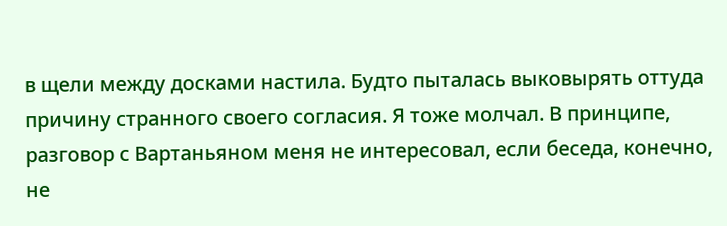в щели между досками настила. Будто пыталась выковырять оттуда причину странного своего согласия. Я тоже молчал. В принципе, разговор с Вартаньяном меня не интересовал, если беседа, конечно, не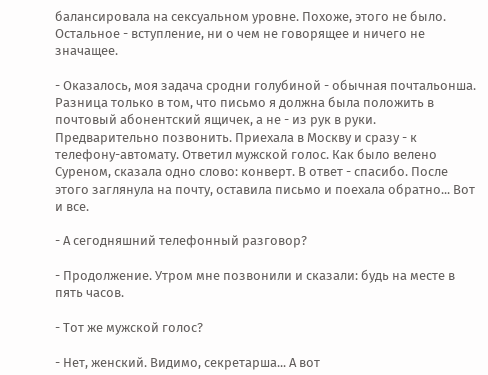балансировала на сексуальном уровне. Похоже, этого не было. Остальное - вступление, ни о чем не говорящее и ничего не значащее.

- Оказалось, моя задача сродни голубиной - обычная почтальонша. Разница только в том, что письмо я должна была положить в почтовый абонентский ящичек, а не - из рук в руки. Предварительно позвонить. Приехала в Москву и сразу - к телефону-автомату. Ответил мужской голос. Как было велено Суреном, сказала одно слово: конверт. В ответ - спасибо. После этого заглянула на почту, оставила письмо и поехала обратно... Вот и все.

- А сегодняшний телефонный разговор?

- Продолжение. Утром мне позвонили и сказали: будь на месте в пять часов.

- Тот же мужской голос?

- Нет, женский. Видимо, секретарша... А вот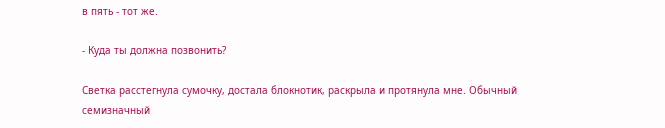в пять - тот же.

- Куда ты должна позвонить?

Светка расстегнула сумочку, достала блокнотик, раскрыла и протянула мне. Обычный семизначный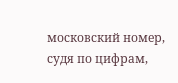московский номер, судя по цифрам,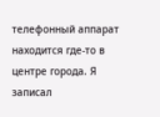телефонный аппарат находится где-то в центре города. Я записал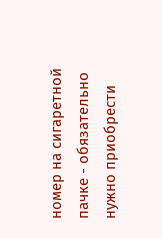номер на сигаретной пачке - обязательно нужно приобрести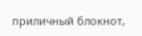приличный блокнот,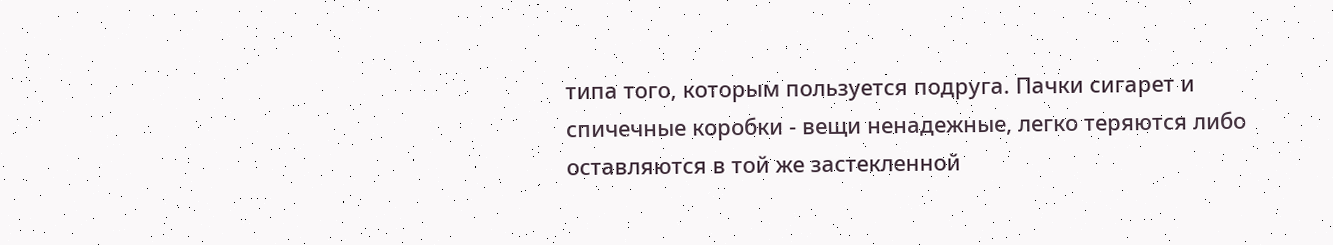типа того, которым пользуется подруга. Пачки сигарет и спичечные коробки - вещи ненадежные, легко теряются либо оставляются в той же застекленной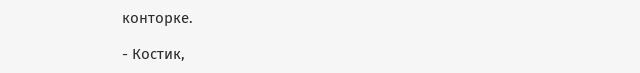конторке.

- Костик,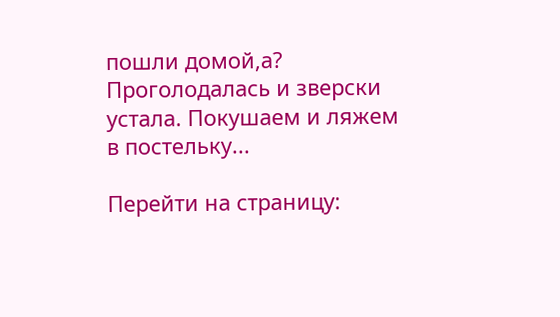пошли домой,а? Проголодалась и зверски устала. Покушаем и ляжем в постельку...

Перейти на страницу: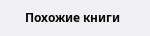Похожие книги